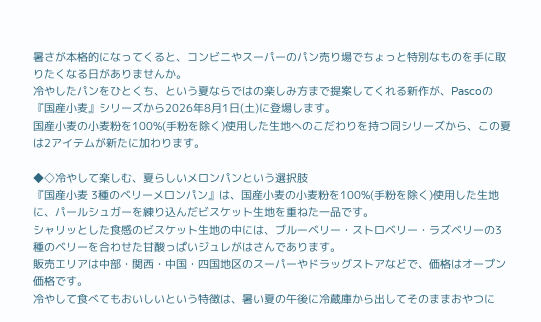暑さが本格的になってくると、コンビニやスーパーのパン売り場でちょっと特別なものを手に取りたくなる日がありませんか。
冷やしたパンをひとくち、という夏ならではの楽しみ方まで提案してくれる新作が、Pascoの『国産小麦』シリーズから2026年8月1日(土)に登場します。
国産小麦の小麦粉を100%(手粉を除く)使用した生地へのこだわりを持つ同シリーズから、この夏は2アイテムが新たに加わります。

◆◇冷やして楽しむ、夏らしいメロンパンという選択肢
『国産小麦 3種のベリーメロンパン』は、国産小麦の小麦粉を100%(手粉を除く)使用した生地に、パールシュガーを練り込んだビスケット生地を重ねた一品です。
シャリッとした食感のビスケット生地の中には、ブルーベリー・ストロベリー・ラズベリーの3種のベリーを合わせた甘酸っぱいジュレがはさんであります。
販売エリアは中部・関西・中国・四国地区のスーパーやドラッグストアなどで、価格はオープン価格です。
冷やして食べてもおいしいという特徴は、暑い夏の午後に冷蔵庫から出してそのままおやつに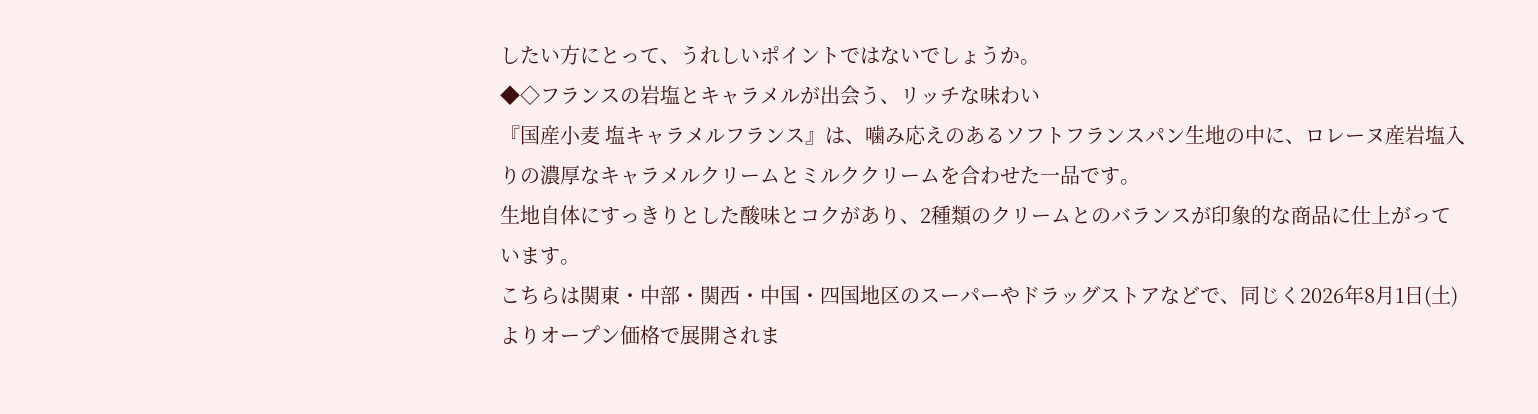したい方にとって、うれしいポイントではないでしょうか。
◆◇フランスの岩塩とキャラメルが出会う、リッチな味わい
『国産小麦 塩キャラメルフランス』は、噛み応えのあるソフトフランスパン生地の中に、ロレーヌ産岩塩入りの濃厚なキャラメルクリームとミルククリームを合わせた一品です。
生地自体にすっきりとした酸味とコクがあり、2種類のクリームとのバランスが印象的な商品に仕上がっています。
こちらは関東・中部・関西・中国・四国地区のスーパーやドラッグストアなどで、同じく2026年8月1日(土)よりオープン価格で展開されま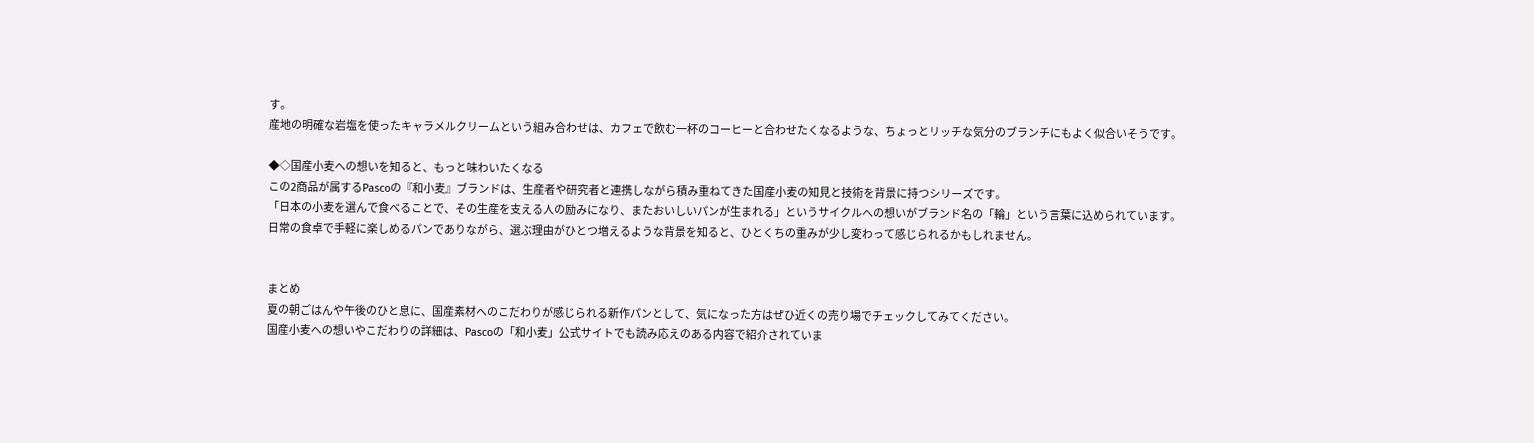す。
産地の明確な岩塩を使ったキャラメルクリームという組み合わせは、カフェで飲む一杯のコーヒーと合わせたくなるような、ちょっとリッチな気分のブランチにもよく似合いそうです。

◆◇国産小麦への想いを知ると、もっと味わいたくなる
この2商品が属するPascoの『和小麦』ブランドは、生産者や研究者と連携しながら積み重ねてきた国産小麦の知見と技術を背景に持つシリーズです。
「日本の小麦を選んで食べることで、その生産を支える人の励みになり、またおいしいパンが生まれる」というサイクルへの想いがブランド名の「輪」という言葉に込められています。
日常の食卓で手軽に楽しめるパンでありながら、選ぶ理由がひとつ増えるような背景を知ると、ひとくちの重みが少し変わって感じられるかもしれません。


まとめ
夏の朝ごはんや午後のひと息に、国産素材へのこだわりが感じられる新作パンとして、気になった方はぜひ近くの売り場でチェックしてみてください。
国産小麦への想いやこだわりの詳細は、Pascoの「和小麦」公式サイトでも読み応えのある内容で紹介されていま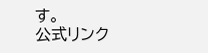す。
公式リンク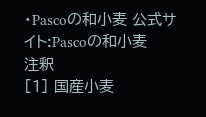・Pascoの和小麦 公式サイト:Pascoの和小麦
注釈
[1] 国産小麦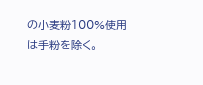の小麦粉100%使用は手粉を除く。